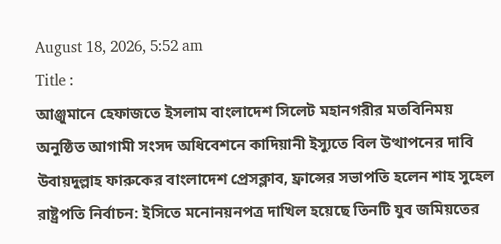August 18, 2026, 5:52 am
Title :
আঞ্জুমানে হেফাজতে ইসলাম বাংলাদেশ সিলেট মহানগরীর মতবিনিময় অনুষ্ঠিত আগামী সংসদ অধিবেশনে কাদিয়ানী ইস্যুতে বিল উত্থাপনের দাবি উবায়দুল্লাহ ফারুকের বাংলাদেশ প্রেসক্লাব, ফ্রান্সের সভাপতি হলেন শাহ সুহেল রাষ্ট্রপতি নির্বাচন: ইসিতে মনোনয়নপত্র দাখিল হয়েছে তিনটি যুব জমিয়তের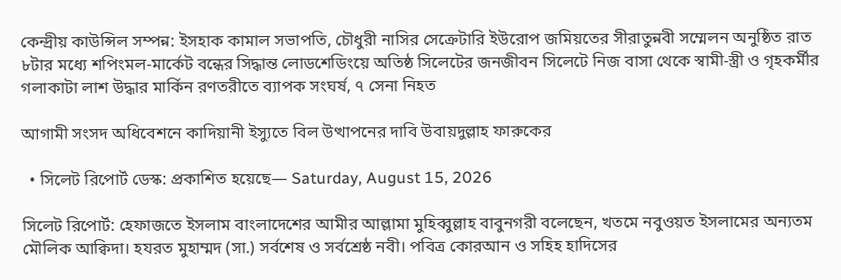কেন্দ্রীয় কাউন্সিল সম্পন্ন: ইসহাক কামাল সভাপতি, চৌধুরী নাসির সেক্রেটারি ইউরোপ জমিয়তের সীরাতুন্নবী সম্মেলন অনুষ্ঠিত রাত ৮টার মধ্যে শপিংমল-মার্কেট বন্ধের সিদ্ধান্ত লোডশেডিংয়ে অতিষ্ঠ সিলেটের জনজীবন সিলেটে নিজ বাসা থেকে স্বামী-স্ত্রী ও গৃহকর্মীর গলাকাটা লাশ উদ্ধার মার্কিন রণতরীতে ব্যাপক সংঘর্ষ, ৭ সেনা নিহত

আগামী সংসদ অধিবেশনে কাদিয়ানী ইস্যুতে বিল উত্থাপনের দাবি উবায়দুল্লাহ ফারুকের

  • সিলেট রিপোর্ট ডেস্ক: প্রকাশিত হয়েছে— Saturday, August 15, 2026

সিলেট রিপোর্ট: হেফাজতে ইসলাম বাংলাদেশের আমীর আল্লামা মুহিব্বুল্লাহ বাবুনগরী বলেছেন, খতমে নবুওয়ত ইসলামের অন্যতম মৌলিক আক্বিদা। হযরত মুহাম্মদ (সা.) সর্বশেষ ও সর্বশ্রেষ্ঠ নবী। পবিত্র কোরআন ও সহিহ হাদিসের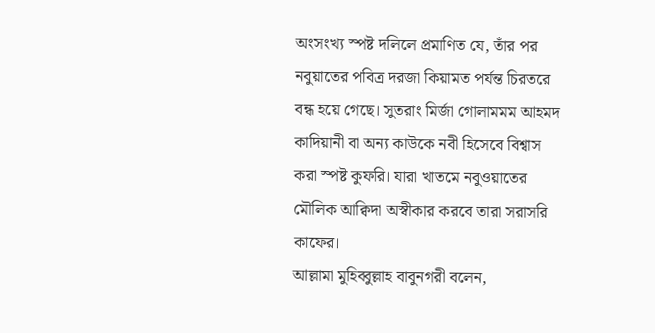অংসংখ্য স্পষ্ট দলিলে প্রমাণিত যে, তাঁর পর নবুয়াতের পবিত্র দরজা কিয়ামত পর্যন্ত চিরতরে বন্ধ হয়ে গেছে। সুতরাং মির্জা গোলামমম আহমদ কাদিয়ানী বা অন্য কাউকে নবী হিসেবে বিশ্বাস করা স্পষ্ট কুফরি। যারা খাতমে নবুওয়াতের মৌলিক আক্বিদা অস্বীকার করবে তারা সরাসরি কাফের।
আল্লামা মুহিব্বুল্লাহ বাবুনগরী বলেন,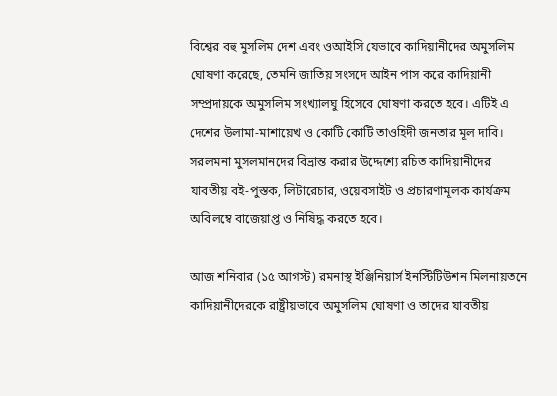বিশ্বের বহু মুসলিম দেশ এবং ওআইসি যেভাবে কাদিয়ানীদের অমুসলিম ঘোষণা করেছে, তেমনি জাতিয় সংসদে আইন পাস করে কাদিয়ানী সম্প্রদায়কে অমুসলিম সংখ্যালঘু হিসেবে ঘোষণা করতে হবে। এটিই এ দেশের উলামা-মাশায়েখ ও কোটি কোটি তাওহিদী জনতার মূল দাবি। সরলমনা মুসলমানদের বিভ্রান্ত করার উদ্দেশ্যে রচিত কাদিয়ানীদের যাবতীয় বই-পুস্তক, লিটারেচার, ওয়েবসাইট ও প্রচারণামূলক কার্যক্রম অবিলম্বে বাজেয়াপ্ত ও নিষিদ্ধ করতে হবে।

আজ শনিবার (১৫ আগস্ট) রমনাস্থ ইঞ্জিনিয়ার্স ইনস্টিটিউশন মিলনায়তনে কাদিয়ানীদেরকে রাষ্ট্রীয়ভাবে অমুসলিম ঘোষণা ও তাদের যাবতীয়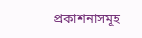প্রকাশনাসমূহ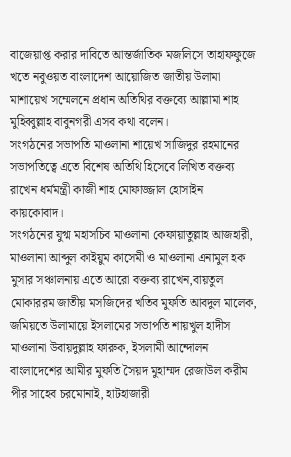বাজেয়াপ্ত করার দাবিতে আন্তর্জাতিক মজলিসে তাহাফফুজে খতে নবুওয়ত বাংলাদেশ আয়োজিত জাতীয় উলামা মাশায়েখ সম্মেলনে প্রধান অতিথির বক্তব্যে আল্লামা শাহ মুহিব্বুল্লাহ বাবুনগরী এসব কথা বলেন।
সংগঠনের সভাপতি মাওলানা শায়েখ সাজিদুর রহমানের সভাপতিত্বে এতে বিশেষ অতিথি হিসেবে লিখিত বক্তব্য রাখেন ধর্মমন্ত্রী কাজী শাহ মোফাজ্জাল হোসাইন কায়কোবাদ।
সংগঠনের যুগ্ম মহাসচিব মাওলানা কেফায়াতুল্লাহ আজহারী, মাওলানা আব্দুল কাইয়ুম কাসেমী ও মাওলানা এনামুল হক মুসার সঞ্চালনায় এতে আরো বক্তব্য রাখেন,বায়তুল মোকাররম জাতীয় মসজিদের খতিব মুফতি আবদুল মালেক,
জমিয়তে উলামায়ে ইসলামের সভাপতি শায়খুল হাদীস
মাওলানা উবায়দুল্লাহ ফারুক, ইসলামী আন্দোলন বাংলাদেশের আমীর মুফতি সৈয়দ মুহাম্মদ রেজাউল করীম পীর সাহেব চরমোনাই, হাটহাজারী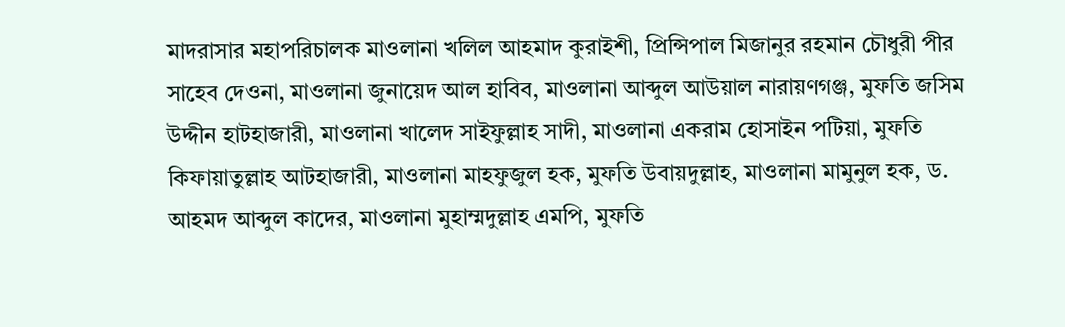মাদরাসার মহাপরিচালক মাওলানা খলিল আহমাদ কুরাইশী, প্রিন্সিপাল মিজানুর রহমান চৌধুরী পীর সাহেব দেওনা, মাওলানা জুনায়েদ আল হাবিব, মাওলানা আব্দুল আউয়াল নারায়ণগঞ্জ, মুফতি জসিম উদ্দীন হাটহাজারী, মাওলানা খালেদ সাইফুল্লাহ সাদী, মাওলানা একরাম হোসাইন পটিয়া, মুফতি কিফায়াতুল্লাহ আটহাজারী, মাওলানা মাহফুজুল হক, মুফতি উবায়দুল্লাহ, মাওলানা মামুনুল হক, ড. আহমদ আব্দুল কাদের, মাওলানা মুহাম্মদুল্লাহ এমপি, মুফতি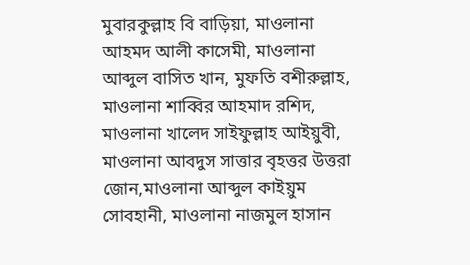মুবারকুল্লাহ বি বাড়িয়া, মাওলানা আহমদ আলী কাসেমী, মাওলানা আব্দুল বাসিত খান, মুফতি বশীরুল্লাহ, মাওলানা শাব্বির আহমাদ রশিদ, মাওলানা খালেদ সাইফুল্লাহ আইয়ুবী, মাওলানা আবদুস সাত্তার বৃহত্তর উত্তরা জোন,মাওলানা আব্দুল কাইয়ুম সোবহানী, মাওলানা নাজমুল হাসান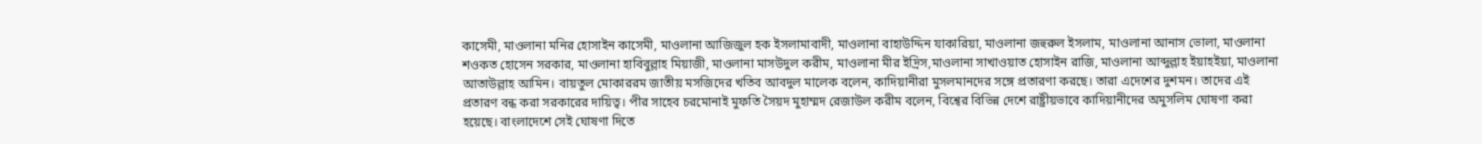কাসেমী, মাওলানা মনির হোসাইন কাসেমী, মাওলানা আজিজুল হক ইসলামাবাদী, মাওলানা বাহাউদ্দিন যাকারিয়া, মাওলানা জহুরুল ইসলাম, মাওলানা আনাস ভোলা, মাওলানা শওকত হোসেন সরকার, মাওলানা হাবিবুল্লাহ মিয়াজী, মাওলানা মাসউদুল করীম, মাওলানা মীর ইদ্রিস,মাওলানা সাখাওয়াত হোসাইন রাজি, মাওলানা আব্দুল্লাহ ইয়াহইয়া, মাওলানা আতাউল্লাহ আমিন। বায়তুল মোকাররম জাতীয় মসজিদের খতিব আবদুল মালেক বলেন, কাদিয়ানীরা মুসলমানদের সঙ্গে প্রতারণা করছে। তারা এদেশের দুশমন। তাদের এই প্রতারণ বন্ধ করা সরকারের দায়িত্ব। পীর সাহেব চরমোনাই মুফতি সৈয়দ মুহাম্মদ রেজাউল করীম বলেন, বিশ্বের বিভিন্ন দেশে রাষ্ট্রীয়ভাবে কাদিয়ানীদের অমুসলিম ঘোষণা করা হয়েছে। বাংলাদেশে সেই ঘোষণা দিতে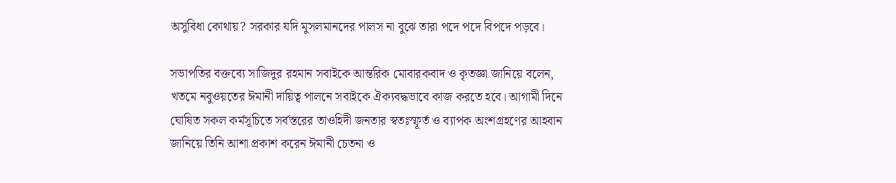অসুবিধা কোথায়? সরকার যদি মুসলমানদের পালস না বুঝে তারা পদে পদে বিপদে পড়বে।

সভাপতির বক্তব্যে সাজিদুর রহমান সবাইকে আন্তরিক মোবারকবাদ ও কৃতজ্ঞা জানিয়ে বলেন, খতমে নবুওয়তের ঈমানী দায়িত্ব পালনে সবাইকে ঐক্যবদ্ধভাবে কাজ করতে হবে। আগামী দিনে ঘোষিত সকল কর্মসূচিতে সর্বস্তরের তাওহিদী জনতার স্বতঃস্ফূর্ত ও ব্যাপক অংশগ্রহণের আহবান জানিয়ে তিনি আশা প্রকাশ করেন ঈমানী চেতনা ও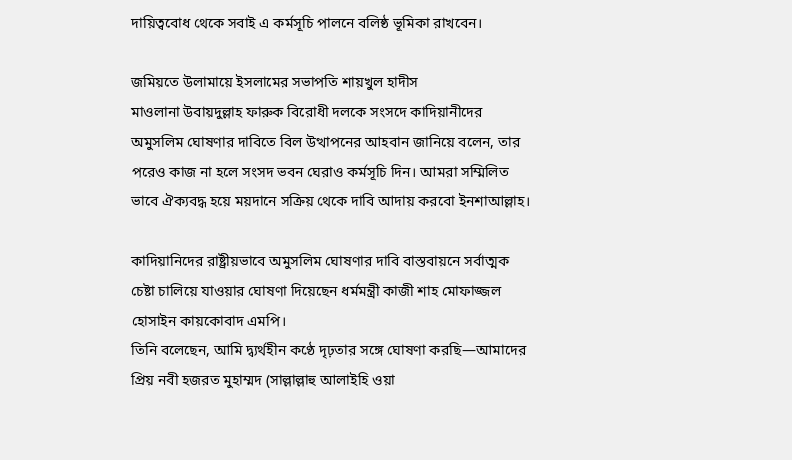দায়িত্ববোধ থেকে সবাই এ কর্মসূচি পালনে বলিষ্ঠ ভূমিকা রাখবেন।

জমিয়তে উলামায়ে ইসলামের সভাপতি শায়খুল হাদীস
মাওলানা উবায়দুল্লাহ ফারুক বিরোধী দলকে সংসদে কাদিয়ানীদের অমুসলিম ঘোষণার দাবিতে বিল উত্থাপনের আহবান জানিয়ে বলেন, তার পরেও কাজ না হলে সংসদ ভবন ঘেরাও কর্মসূচি দিন। আমরা সম্মিলিত ভাবে ঐক্যবদ্ধ হয়ে ময়দানে সক্রিয় থেকে দাবি আদায় করবো ইনশাআল্লাহ।

কাদিয়ানিদের রাষ্ট্রীয়ভাবে অমুসলিম ঘোষণার দাবি বাস্তবায়নে সর্বাত্মক চেষ্টা চালিয়ে যাওয়ার ঘোষণা দিয়েছেন ধর্মমন্ত্রী কাজী শাহ মোফাজ্জল হোসাইন কায়কোবাদ এমপি।
তিনি বলেছেন, আমি দ্ব্যর্থহীন কণ্ঠে দৃঢ়তার সঙ্গে ঘোষণা করছি—আমাদের প্রিয় নবী হজরত মুহাম্মদ (সাল্লাল্লাহু আলাইহি ওয়া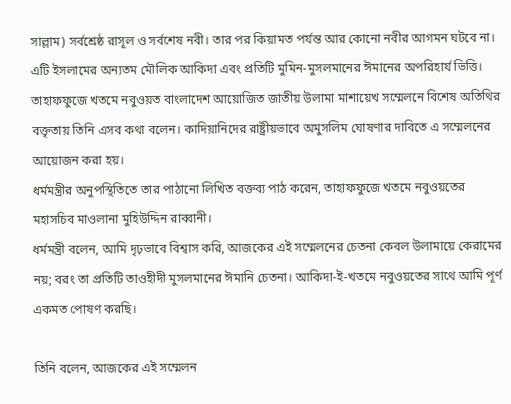সাল্লাম) সর্বশ্রেষ্ঠ রাসূল ও সর্বশেষ নবী। তার পর কিয়ামত পর্যন্ত আর কোনো নবীর আগমন ঘটবে না। এটি ইসলামের অন্যতম মৌলিক আকিদা এবং প্রতিটি মুমিন-মুসলমানের ঈমানের অপরিহার্য ভিত্তি।
তাহাফফুজে খতমে নবুওয়ত বাংলাদেশ আয়োজিত জাতীয় উলামা মাশায়েখ সম্মেলনে বিশেষ অতিথির বক্তৃতায় তিনি এসব কথা বলেন। কাদিয়ানিদের রাষ্ট্রীয়ভাবে অমুসলিম ঘোষণার দাবিতে এ সম্মেলনের আয়োজন করা হয়।
ধর্মমন্ত্রীর অনুপস্থিতিতে তার পাঠানো লিখিত বক্তব্য পাঠ করেন, তাহাফফুজে খতমে নবুওয়তের মহাসচিব মাওলানা মুহিউদ্দিন রাব্বানী।
ধর্মমন্ত্রী বলেন, আমি দৃঢ়ভাবে বিশ্বাস করি, আজকের এই সম্মেলনের চেতনা কেবল উলামায়ে কেরামের নয়; বরং তা প্রতিটি তাওহীদী মুসলমানের ঈমানি চেতনা। আকিদা-ই-খতমে নবুওয়তের সাথে আমি পূর্ণ একমত পোষণ করছি।

তিনি বলেন, আজকের এই সম্মেলন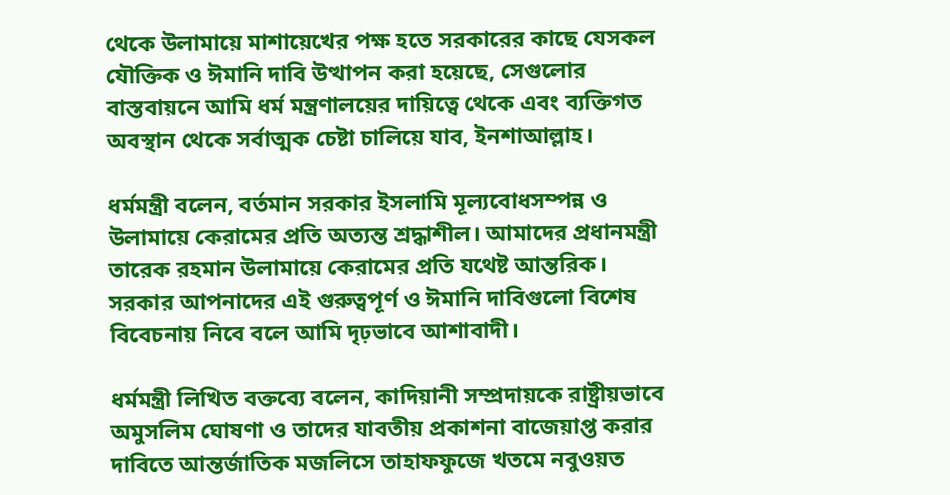থেকে উলামায়ে মাশায়েখের পক্ষ হতে সরকারের কাছে যেসকল যৌক্তিক ও ঈমানি দাবি উত্থাপন করা হয়েছে, সেগুলোর বাস্তবায়নে আমি ধর্ম মন্ত্রণালয়ের দায়িত্বে থেকে এবং ব্যক্তিগত অবস্থান থেকে সর্বাত্মক চেষ্টা চালিয়ে যাব, ইনশাআল্লাহ।

ধর্মমন্ত্রী বলেন, বর্তমান সরকার ইসলামি মূল্যবোধসম্পন্ন ও উলামায়ে কেরামের প্রতি অত্যন্ত শ্রদ্ধাশীল। আমাদের প্রধানমন্ত্রী তারেক রহমান উলামায়ে কেরামের প্রতি যথেষ্ট আন্তরিক। সরকার আপনাদের এই গুরুত্বপূর্ণ ও ঈমানি দাবিগুলো বিশেষ বিবেচনায় নিবে বলে আমি দৃঢ়ভাবে আশাবাদী।

ধর্মমন্ত্রী লিখিত বক্তব্যে বলেন, কাদিয়ানী সম্প্রদায়কে রাষ্ট্রীয়ভাবে অমুসলিম ঘোষণা ও তাদের যাবতীয় প্রকাশনা বাজেয়াপ্ত করার দাবিতে আন্তর্জাতিক মজলিসে তাহাফফুজে খতমে নবুওয়ত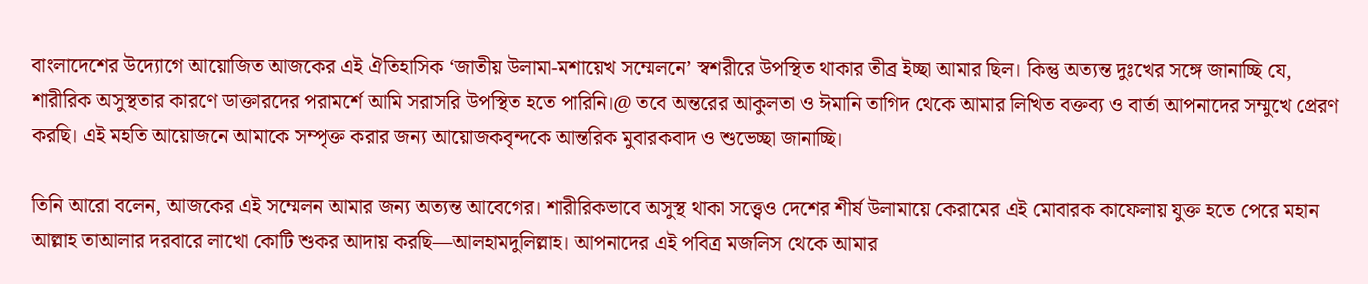বাংলাদেশের উদ্যোগে আয়োজিত আজকের এই ঐতিহাসিক ‘জাতীয় উলামা-মশায়েখ সম্মেলনে’ স্বশরীরে উপস্থিত থাকার তীব্র ইচ্ছা আমার ছিল। কিন্তু অত্যন্ত দুঃখের সঙ্গে জানাচ্ছি যে, শারীরিক অসুস্থতার কারণে ডাক্তারদের পরামর্শে আমি সরাসরি উপস্থিত হতে পারিনি।@ তবে অন্তরের আকুলতা ও ঈমানি তাগিদ থেকে আমার লিখিত বক্তব্য ও বার্তা আপনাদের সম্মুখে প্রেরণ করছি। এই মহতি আয়োজনে আমাকে সম্পৃক্ত করার জন্য আয়োজকবৃন্দকে আন্তরিক মুবারকবাদ ও শুভেচ্ছা জানাচ্ছি।

তিনি আরো বলেন, আজকের এই সম্মেলন আমার জন্য অত্যন্ত আবেগের। শারীরিকভাবে অসুস্থ থাকা সত্ত্বেও দেশের শীর্ষ উলামায়ে কেরামের এই মোবারক কাফেলায় যুক্ত হতে পেরে মহান আল্লাহ তাআলার দরবারে লাখো কোটি শুকর আদায় করছি—আলহামদুলিল্লাহ। আপনাদের এই পবিত্র মজলিস থেকে আমার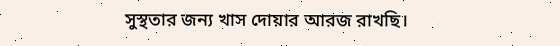সুস্থতার জন্য খাস দোয়ার আরজ রাখছি।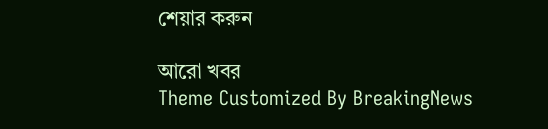শেয়ার করুন

আরো খবর
Theme Customized By BreakingNews